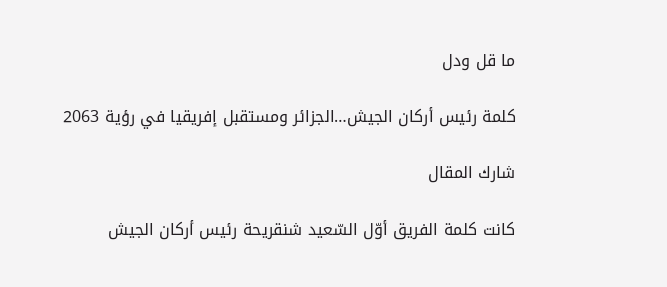ما قل ودل

كلمة رئيس أركان الجيش…الجزائر ومستقبل إفريقيا في رؤية 2063

شارك المقال

كانت كلمة الفريق أوّل السّعيد شنقريحة رئيس أركان الجيش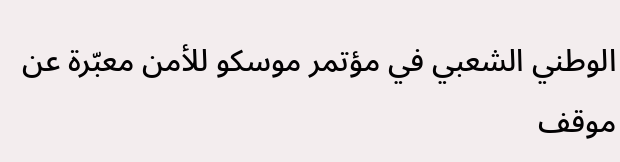الوطني الشعبي في مؤتمر موسكو للأمن معبّرة عن موقف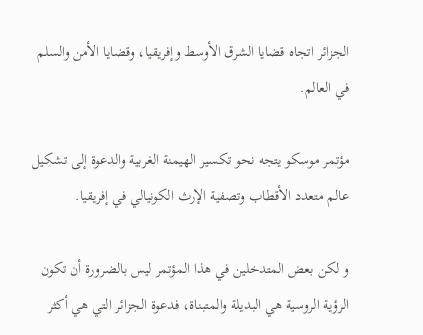الجزائر اتجاه قضايا الشرق الأوسط وإفريقيا، وقضايا الأمن والسلم في العالم.

مؤتمر موسكو يتجه نحو تكسير الهيمنة الغربية والدعوة إلى تشكيل عالم متعدد الأقطاب وتصفية الإرث الكونيالي في إفريقيا.

و لكن بعض المتدخلين في هذا المؤتمر ليس بالضرورة أن تكون الرؤية الروسية هي البديلة والمتبناة، فدعوة الجزائر التي هي أكثر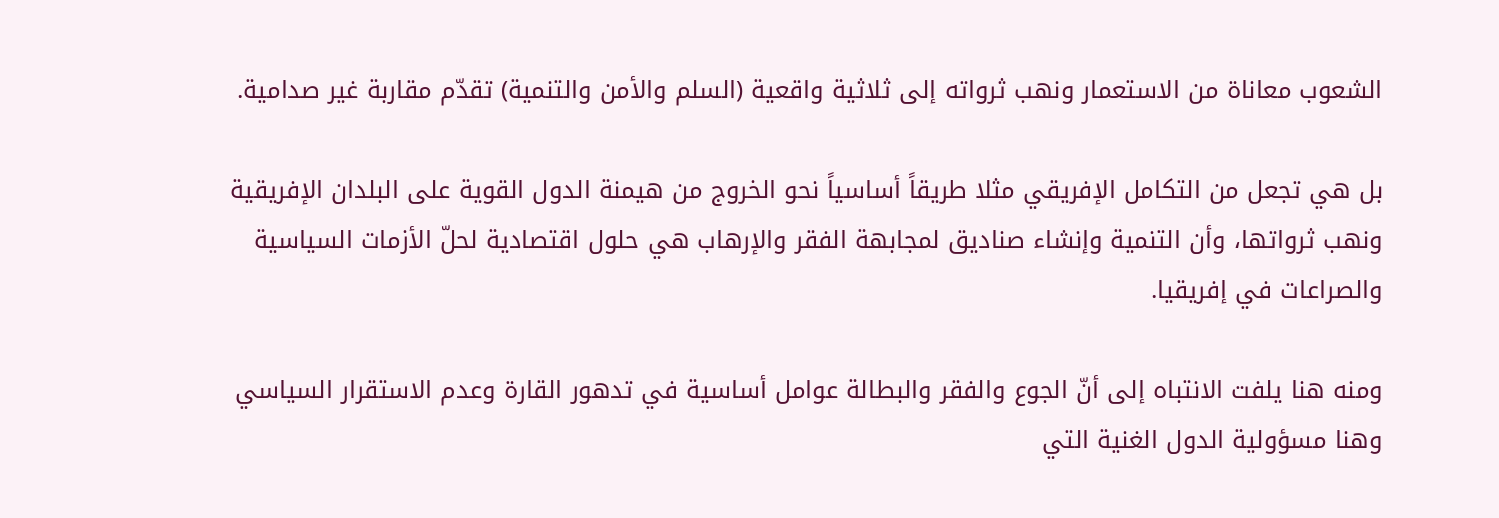الشعوب معاناة من الاستعمار ونهب ثرواته إلى ثلاثية واقعية (السلم والأمن والتنمية) تقدّم مقاربة غير صدامية.

بل هي تجعل من التكامل الإفريقي مثلا طريقاً أساسياً نحو الخروج من هيمنة الدول القوية على البلدان الإفريقية ونهب ثرواتها، وأن التنمية وإنشاء صناديق لمجابهة الفقر والإرهاب هي حلول اقتصادية لحلّ الأزمات السياسية والصراعات في إفريقيا.

ومنه هنا يلفت الانتباه إلى أنّ الجوع والفقر والبطالة عوامل أساسية في تدهور القارة وعدم الاستقرار السياسي وهنا مسؤولية الدول الغنية التي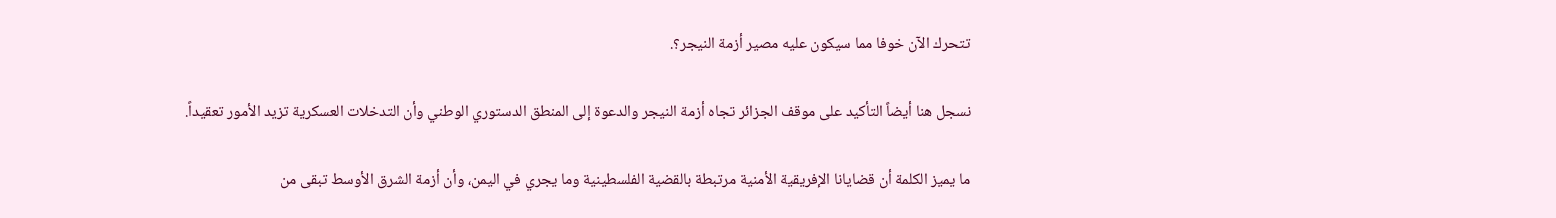تتحرك الآن خوفا مما سيكون عليه مصير أزمة النيجر؟.

نسجل هنا أيضاً التأكيد على موقف الجزائر تجاه أزمة النيجر والدعوة إلى المنطق الدستوري الوطني وأن التدخلات العسكرية تزيد الأمور تعقيداً.

ما يميز الكلمة أن قضايانا الإفريقية الأمنية مرتبطة بالقضية الفلسطينية وما يجري في اليمن، وأن أزمة الشرق الأوسط تبقى من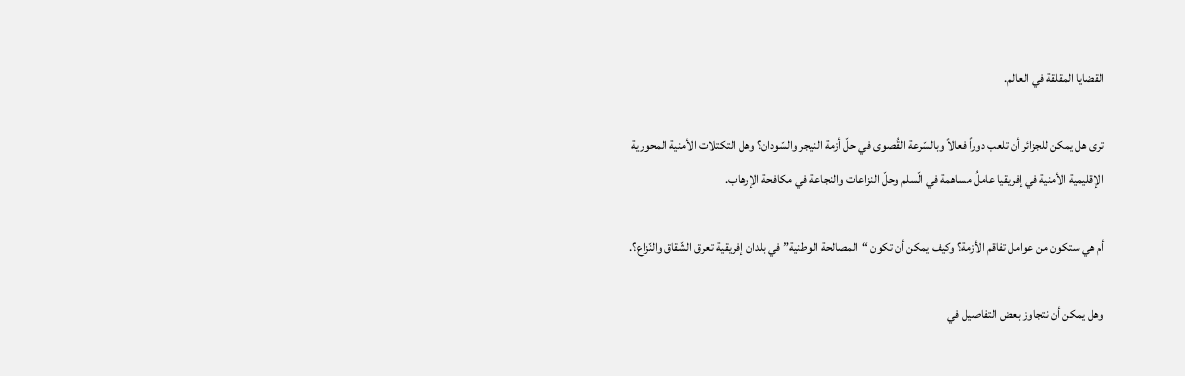القضايا المقلقة في العالم.

ترى هل يمكن للجزائر أن تلعب دوراً فعالاً وبالسّرعة القُصوى في حلّ أزمة النيجر والسّودان؟ وهل التكتلات الأمنية المحورية الإقليمية الأمنية في إفريقيا عاملُ مساهمة في الّسلم وحلّ النزاعات والنجاعة في مكافحة الإرهاب.

أم هي ستكون من عوامل تفاقم الأزمة؟ وكيف يمكن أن تكون “المصالحة الوطنية” في بلدان إفريقية تعرق الشّقاق والنّزاع؟.

وهل يمكن أن نتجاوز بعض التفاصيل في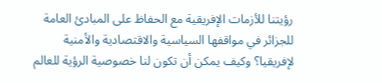رؤيتنا للأزمات الإفريقية مع الحفاظ على المبادئ العامة للجزائر في مواقفها السياسية والاقتصادية والأمنية لإفريقيا؟ وكيف يمكن أن تكون لنا خصوصية الرؤية للعالم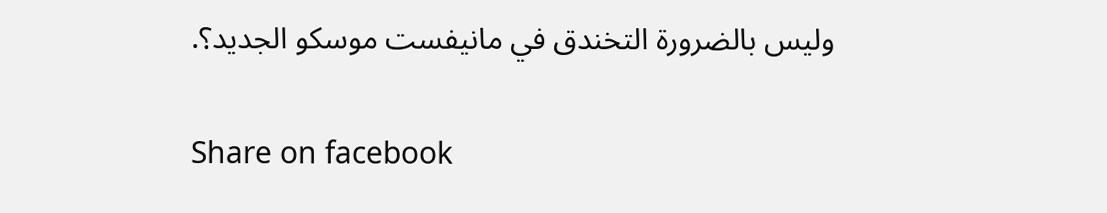وليس بالضرورة التخندق في مانيفست موسكو الجديد؟.

Share on facebook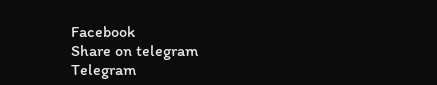Facebook
Share on telegram
Telegram